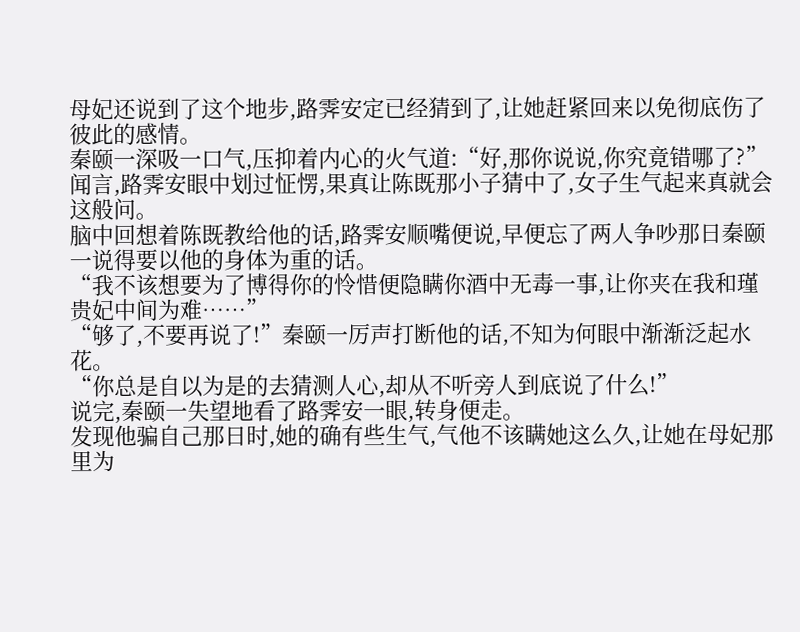母妃还说到了这个地步,路霁安定已经猜到了,让她赶紧回来以免彻底伤了彼此的感情。
秦颐一深吸一口气,压抑着内心的火气道:“好,那你说说,你究竟错哪了?”
闻言,路霁安眼中划过怔愣,果真让陈既那小子猜中了,女子生气起来真就会这般问。
脑中回想着陈既教给他的话,路霁安顺嘴便说,早便忘了两人争吵那日秦颐一说得要以他的身体为重的话。
“我不该想要为了博得你的怜惜便隐瞒你酒中无毒一事,让你夹在我和瑾贵妃中间为难……”
“够了,不要再说了!”秦颐一厉声打断他的话,不知为何眼中渐渐泛起水花。
“你总是自以为是的去猜测人心,却从不听旁人到底说了什么!”
说完,秦颐一失望地看了路霁安一眼,转身便走。
发现他骗自己那日时,她的确有些生气,气他不该瞒她这么久,让她在母妃那里为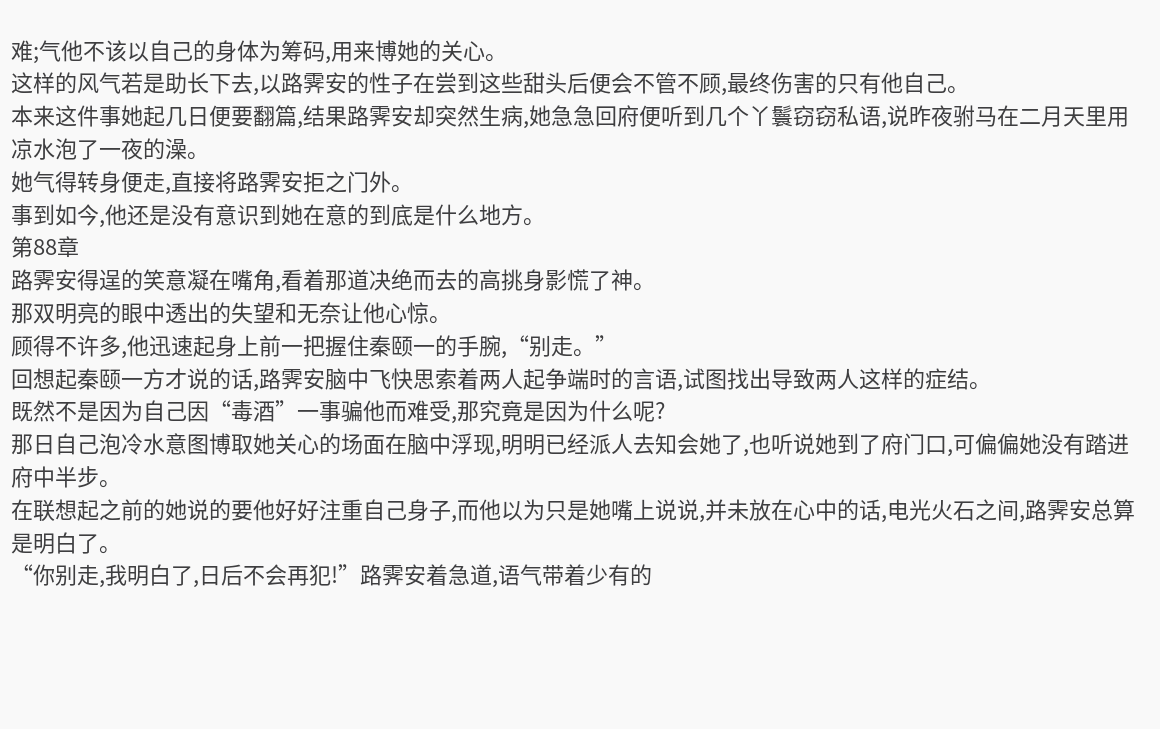难;气他不该以自己的身体为筹码,用来博她的关心。
这样的风气若是助长下去,以路霁安的性子在尝到这些甜头后便会不管不顾,最终伤害的只有他自己。
本来这件事她起几日便要翻篇,结果路霁安却突然生病,她急急回府便听到几个丫鬟窃窃私语,说昨夜驸马在二月天里用凉水泡了一夜的澡。
她气得转身便走,直接将路霁安拒之门外。
事到如今,他还是没有意识到她在意的到底是什么地方。
第88章
路霁安得逞的笑意凝在嘴角,看着那道决绝而去的高挑身影慌了神。
那双明亮的眼中透出的失望和无奈让他心惊。
顾得不许多,他迅速起身上前一把握住秦颐一的手腕,“别走。”
回想起秦颐一方才说的话,路霁安脑中飞快思索着两人起争端时的言语,试图找出导致两人这样的症结。
既然不是因为自己因“毒酒”一事骗他而难受,那究竟是因为什么呢?
那日自己泡冷水意图博取她关心的场面在脑中浮现,明明已经派人去知会她了,也听说她到了府门口,可偏偏她没有踏进府中半步。
在联想起之前的她说的要他好好注重自己身子,而他以为只是她嘴上说说,并未放在心中的话,电光火石之间,路霁安总算是明白了。
“你别走,我明白了,日后不会再犯!”路霁安着急道,语气带着少有的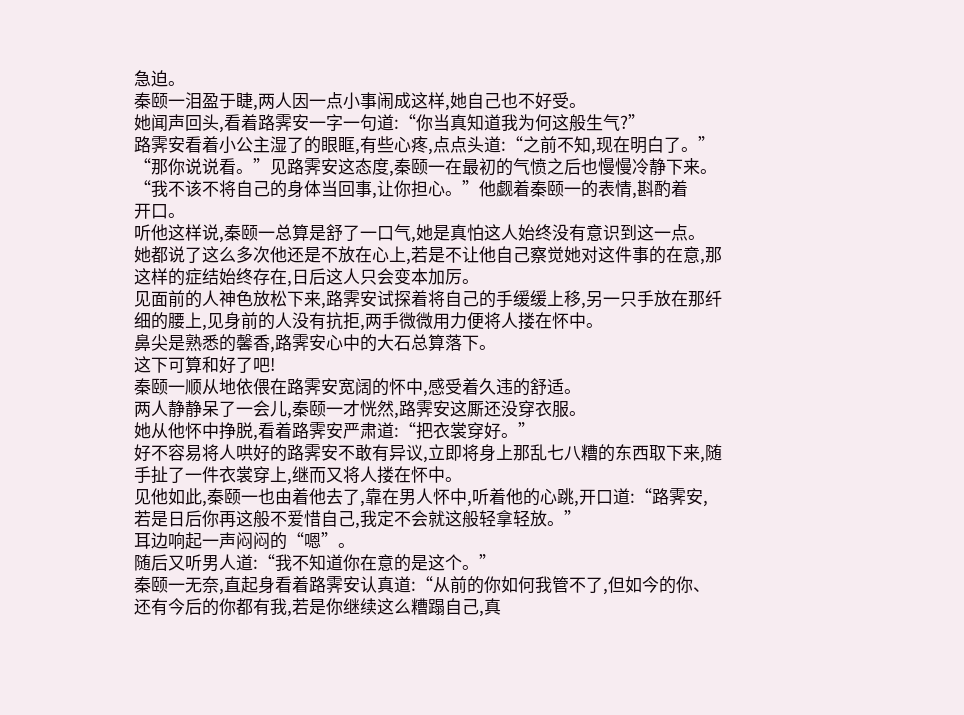急迫。
秦颐一泪盈于睫,两人因一点小事闹成这样,她自己也不好受。
她闻声回头,看着路霁安一字一句道:“你当真知道我为何这般生气?”
路霁安看着小公主湿了的眼眶,有些心疼,点点头道:“之前不知,现在明白了。”
“那你说说看。”见路霁安这态度,秦颐一在最初的气愤之后也慢慢冷静下来。
“我不该不将自己的身体当回事,让你担心。”他觑着秦颐一的表情,斟酌着
开口。
听他这样说,秦颐一总算是舒了一口气,她是真怕这人始终没有意识到这一点。
她都说了这么多次他还是不放在心上,若是不让他自己察觉她对这件事的在意,那这样的症结始终存在,日后这人只会变本加厉。
见面前的人神色放松下来,路霁安试探着将自己的手缓缓上移,另一只手放在那纤细的腰上,见身前的人没有抗拒,两手微微用力便将人搂在怀中。
鼻尖是熟悉的馨香,路霁安心中的大石总算落下。
这下可算和好了吧!
秦颐一顺从地依偎在路霁安宽阔的怀中,感受着久违的舒适。
两人静静呆了一会儿,秦颐一才恍然,路霁安这厮还没穿衣服。
她从他怀中挣脱,看着路霁安严肃道:“把衣裳穿好。”
好不容易将人哄好的路霁安不敢有异议,立即将身上那乱七八糟的东西取下来,随手扯了一件衣裳穿上,继而又将人搂在怀中。
见他如此,秦颐一也由着他去了,靠在男人怀中,听着他的心跳,开口道:“路霁安,若是日后你再这般不爱惜自己,我定不会就这般轻拿轻放。”
耳边响起一声闷闷的“嗯”。
随后又听男人道:“我不知道你在意的是这个。”
秦颐一无奈,直起身看着路霁安认真道:“从前的你如何我管不了,但如今的你、还有今后的你都有我,若是你继续这么糟蹋自己,真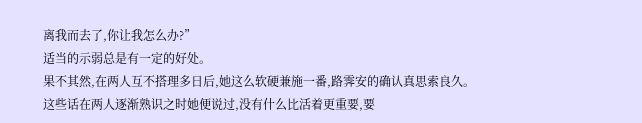离我而去了,你让我怎么办?”
适当的示弱总是有一定的好处。
果不其然,在两人互不搭理多日后,她这么软硬兼施一番,路霁安的确认真思索良久。
这些话在两人逐渐熟识之时她便说过,没有什么比活着更重要,要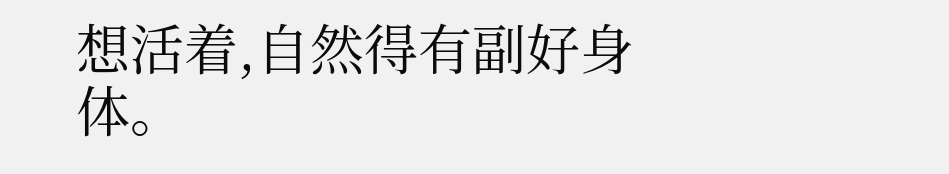想活着,自然得有副好身体。